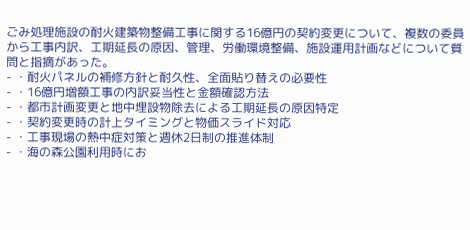ごみ処理施設の耐火建築物整備工事に関する16億円の契約変更について、複数の委員から工事内訳、工期延長の原因、管理、労働環境整備、施設運用計画などについて質問と指摘があった。
- ・耐火パネルの補修方針と耐久性、全面貼り替えの必要性
- ・16億円増額工事の内訳妥当性と金額確認方法
- ・都市計画変更と地中埋設物除去による工期延長の原因特定
- ・契約変更時の計上タイミングと物価スライド対応
- ・工事現場の熱中症対策と週休2日制の推進体制
- ・海の森公園利用時にお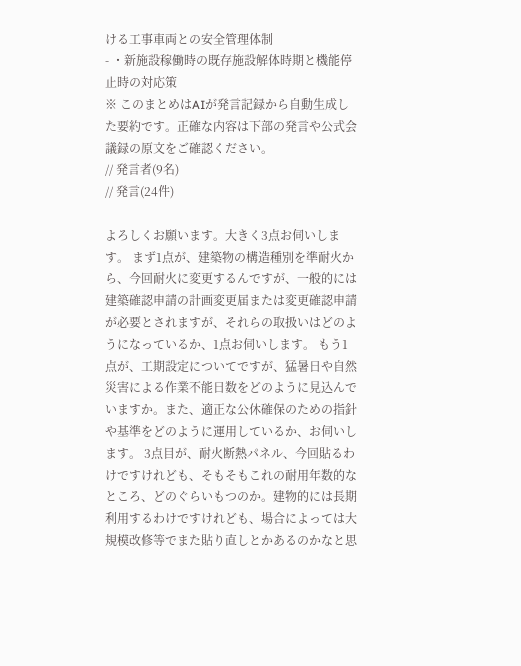ける工事車両との安全管理体制
- ・新施設稼働時の既存施設解体時期と機能停止時の対応策
※ このまとめはAIが発言記録から自動生成した要約です。正確な内容は下部の発言や公式会議録の原文をご確認ください。
// 発言者(9名)
// 発言(24件)

よろしくお願います。大きく3点お伺いします。 まず1点が、建築物の構造種別を準耐火から、今回耐火に変更するんですが、一般的には建築確認申請の計画変更届または変更確認申請が必要とされますが、それらの取扱いはどのようになっているか、1点お伺いします。 もう1点が、工期設定についてですが、猛暑日や自然災害による作業不能日数をどのように見込んでいますか。また、適正な公休確保のための指針や基準をどのように運用しているか、お伺いします。 3点目が、耐火断熱パネル、今回貼るわけですけれども、そもそもこれの耐用年数的なところ、どのぐらいもつのか。建物的には長期利用するわけですけれども、場合によっては大規模改修等でまた貼り直しとかあるのかなと思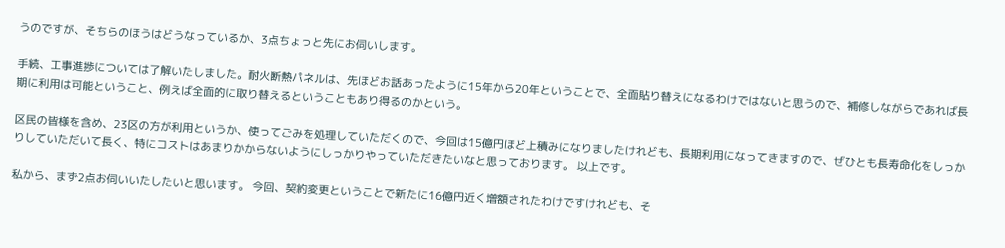うのですが、そちらのほうはどうなっているか、3点ちょっと先にお伺いします。

手続、工事進捗については了解いたしました。耐火断熱パネルは、先ほどお話あったように15年から20年ということで、全面貼り替えになるわけではないと思うので、補修しながらであれば長期に利用は可能ということ、例えば全面的に取り替えるということもあり得るのかという。

区民の皆様を含め、23区の方が利用というか、使ってごみを処理していただくので、今回は15億円ほど上積みになりましたけれども、長期利用になってきますので、ぜひとも長寿命化をしっかりしていただいて長く、特にコストはあまりかからないようにしっかりやっていただきたいなと思っております。 以上です。

私から、まず2点お伺いいたしたいと思います。 今回、契約変更ということで新たに16億円近く増額されたわけですけれども、そ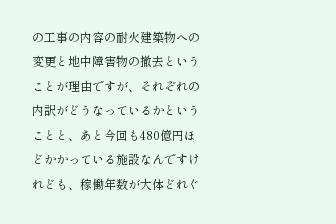の工事の内容の耐火建築物への変更と地中障害物の撤去ということが理由ですが、それぞれの内訳がどうなっているかということと、あと今回も480億円ほどかかっている施設なんですけれども、稼働年数が大体どれぐ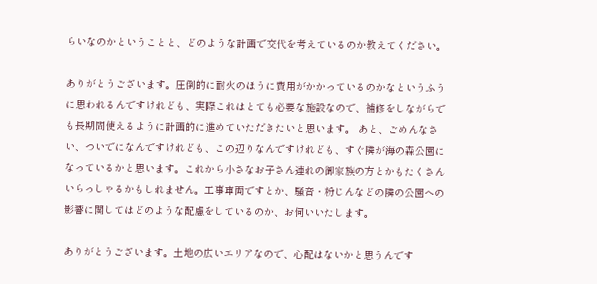らいなのかということと、どのような計画で交代を考えているのか教えてください。

ありがとうございます。圧倒的に耐火のほうに費用がかかっているのかなというふうに思われるんですけれども、実際これはとても必要な施設なので、補修をしながらでも長期間使えるように計画的に進めていただきたいと思います。 あと、ごめんなさい、ついでになんですけれども、この辺りなんですけれども、すぐ隣が海の森公園になっているかと思います。これから小さなお子さん連れの御家族の方とかもたくさんいらっしゃるかもしれません。工事車両ですとか、騒音・粉じんなどの隣の公園への影響に関してはどのような配慮をしているのか、お伺いいたします。

ありがとうございます。土地の広いエリアなので、心配はないかと思うんです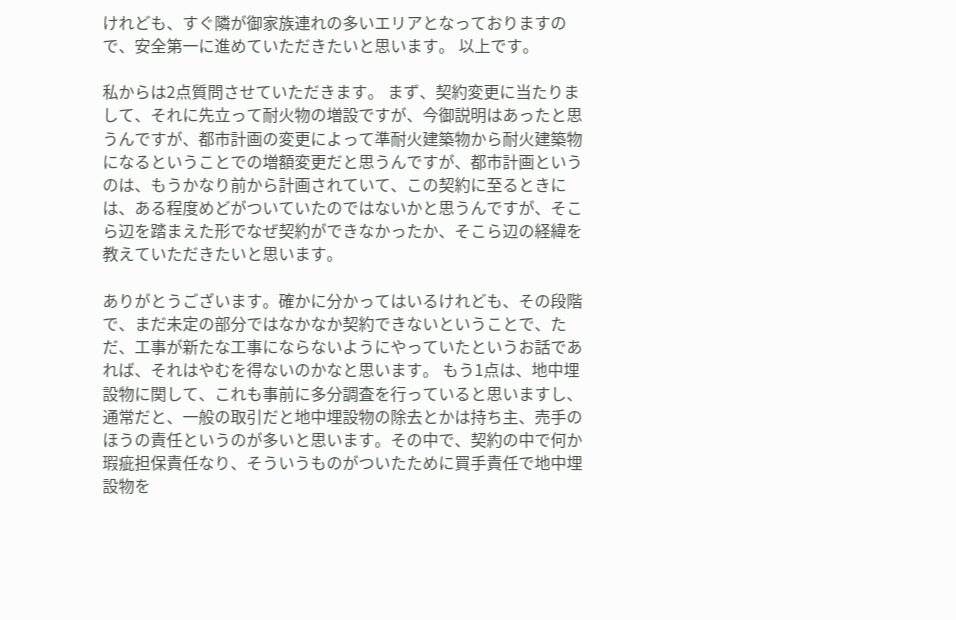けれども、すぐ隣が御家族連れの多いエリアとなっておりますので、安全第一に進めていただきたいと思います。 以上です。

私からは2点質問させていただきます。 まず、契約変更に当たりまして、それに先立って耐火物の増設ですが、今御説明はあったと思うんですが、都市計画の変更によって準耐火建築物から耐火建築物になるということでの増額変更だと思うんですが、都市計画というのは、もうかなり前から計画されていて、この契約に至るときには、ある程度めどがついていたのではないかと思うんですが、そこら辺を踏まえた形でなぜ契約ができなかったか、そこら辺の経緯を教えていただきたいと思います。

ありがとうございます。確かに分かってはいるけれども、その段階で、まだ未定の部分ではなかなか契約できないということで、ただ、工事が新たな工事にならないようにやっていたというお話であれば、それはやむを得ないのかなと思います。 もう1点は、地中埋設物に関して、これも事前に多分調査を行っていると思いますし、通常だと、一般の取引だと地中埋設物の除去とかは持ち主、売手のほうの責任というのが多いと思います。その中で、契約の中で何か瑕疵担保責任なり、そういうものがついたために買手責任で地中埋設物を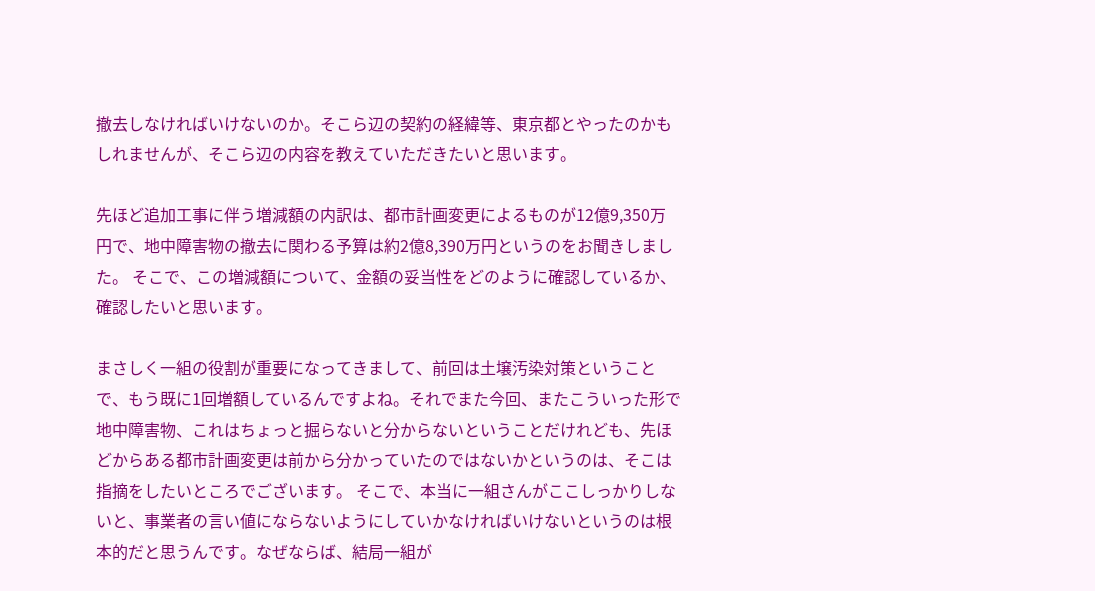撤去しなければいけないのか。そこら辺の契約の経緯等、東京都とやったのかもしれませんが、そこら辺の内容を教えていただきたいと思います。

先ほど追加工事に伴う増減額の内訳は、都市計画変更によるものが12億9,350万円で、地中障害物の撤去に関わる予算は約2億8,390万円というのをお聞きしました。 そこで、この増減額について、金額の妥当性をどのように確認しているか、確認したいと思います。

まさしく一組の役割が重要になってきまして、前回は土壌汚染対策ということで、もう既に1回増額しているんですよね。それでまた今回、またこういった形で地中障害物、これはちょっと掘らないと分からないということだけれども、先ほどからある都市計画変更は前から分かっていたのではないかというのは、そこは指摘をしたいところでございます。 そこで、本当に一組さんがここしっかりしないと、事業者の言い値にならないようにしていかなければいけないというのは根本的だと思うんです。なぜならば、結局一組が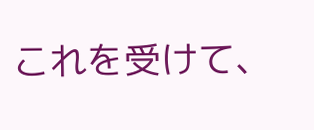これを受けて、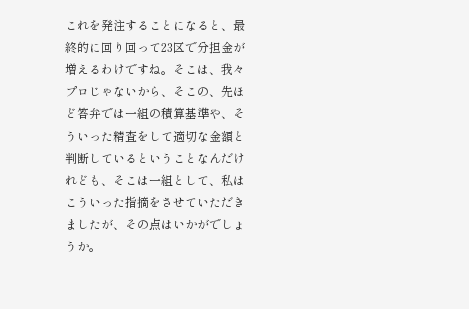これを発注することになると、最終的に回り回って23区で分担金が増えるわけですね。そこは、我々プロじゃないから、そこの、先ほど答弁では一組の積算基準や、そういった精査をして適切な金額と判断しているということなんだけれども、そこは一組として、私はこういった指摘をさせていただきましたが、その点はいかがでしょうか。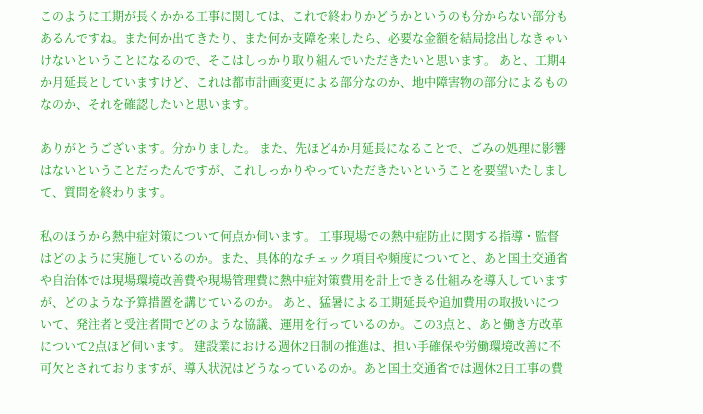このように工期が長くかかる工事に関しては、これで終わりかどうかというのも分からない部分もあるんですね。また何か出てきたり、また何か支障を来したら、必要な金額を結局捻出しなきゃいけないということになるので、そこはしっかり取り組んでいただきたいと思います。 あと、工期4か月延長としていますけど、これは都市計画変更による部分なのか、地中障害物の部分によるものなのか、それを確認したいと思います。

ありがとうございます。分かりました。 また、先ほど4か月延長になることで、ごみの処理に影響はないということだったんですが、これしっかりやっていただきたいということを要望いたしまして、質問を終わります。

私のほうから熱中症対策について何点か伺います。 工事現場での熱中症防止に関する指導・監督はどのように実施しているのか。また、具体的なチェック項目や頻度についてと、あと国土交通省や自治体では現場環境改善費や現場管理費に熱中症対策費用を計上できる仕組みを導入していますが、どのような予算措置を講じているのか。 あと、猛暑による工期延長や追加費用の取扱いについて、発注者と受注者間でどのような協議、運用を行っているのか。この3点と、あと働き方改革について2点ほど伺います。 建設業における週休2日制の推進は、担い手確保や労働環境改善に不可欠とされておりますが、導入状況はどうなっているのか。あと国土交通省では週休2日工事の費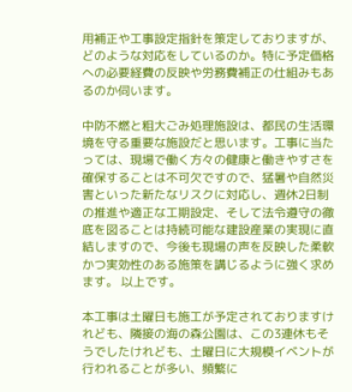用補正や工事設定指針を策定しておりますが、どのような対応をしているのか。特に予定価格への必要経費の反映や労務費補正の仕組みもあるのか伺います。

中防不燃と粗大ごみ処理施設は、都民の生活環境を守る重要な施設だと思います。工事に当たっては、現場で働く方々の健康と働きやすさを確保することは不可欠ですので、猛暑や自然災害といった新たなリスクに対応し、週休2日制の推進や適正な工期設定、そして法令遵守の徹底を図ることは持続可能な建設産業の実現に直結しますので、今後も現場の声を反映した柔軟かつ実効性のある施策を講じるように強く求めます。 以上です。

本工事は土曜日も施工が予定されておりますけれども、隣接の海の森公園は、この3連休もそうでしたけれども、土曜日に大規模イベントが行われることが多い、頻繁に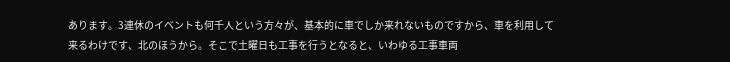あります。3連休のイベントも何千人という方々が、基本的に車でしか来れないものですから、車を利用して来るわけです、北のほうから。そこで土曜日も工事を行うとなると、いわゆる工事車両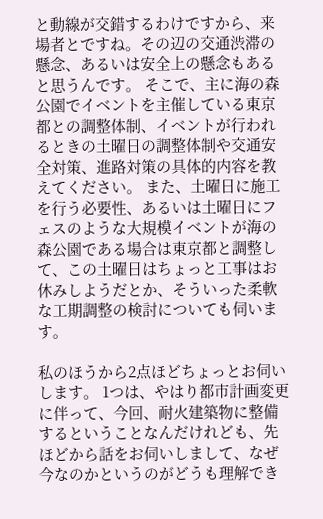と動線が交錯するわけですから、来場者とですね。その辺の交通渋滞の懸念、あるいは安全上の懸念もあると思うんです。 そこで、主に海の森公園でイベントを主催している東京都との調整体制、イベントが行われるときの土曜日の調整体制や交通安全対策、進路対策の具体的内容を教えてください。 また、土曜日に施工を行う必要性、あるいは土曜日にフェスのような大規模イベントが海の森公園である場合は東京都と調整して、この土曜日はちょっと工事はお休みしようだとか、そういった柔軟な工期調整の検討についても伺います。

私のほうから2点ほどちょっとお伺いします。 1つは、やはり都市計画変更に伴って、今回、耐火建築物に整備するということなんだけれども、先ほどから話をお伺いしまして、なぜ今なのかというのがどうも理解でき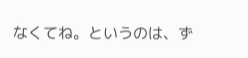なくてね。というのは、ず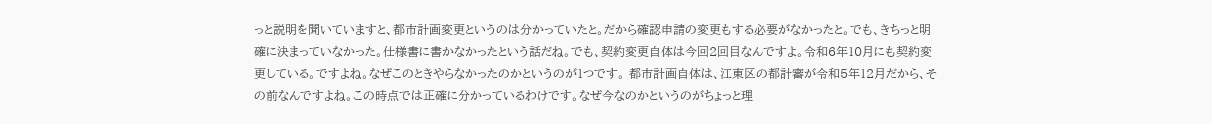っと説明を聞いていますと、都市計画変更というのは分かっていたと。だから確認申請の変更もする必要がなかったと。でも、きちっと明確に決まっていなかった。仕様書に書かなかったという話だね。でも、契約変更自体は今回2回目なんですよ。令和6年10月にも契約変更している。ですよね。なぜこのときやらなかったのかというのが1つです。 都市計画自体は、江東区の都計審が令和5年12月だから、その前なんですよね。この時点では正確に分かっているわけです。なぜ今なのかというのがちょっと理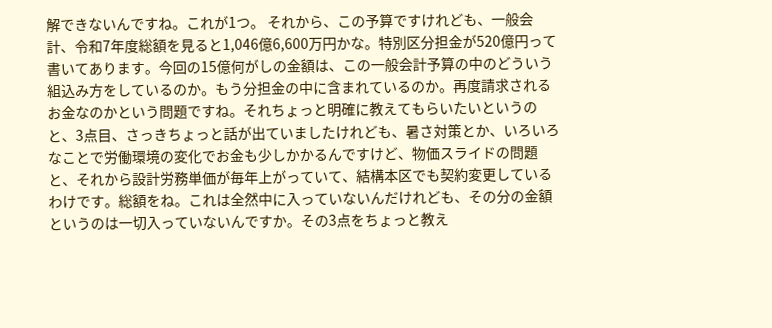解できないんですね。これが1つ。 それから、この予算ですけれども、一般会計、令和7年度総額を見ると1,046億6,600万円かな。特別区分担金が520億円って書いてあります。今回の15億何がしの金額は、この一般会計予算の中のどういう組込み方をしているのか。もう分担金の中に含まれているのか。再度請求されるお金なのかという問題ですね。それちょっと明確に教えてもらいたいというのと、3点目、さっきちょっと話が出ていましたけれども、暑さ対策とか、いろいろなことで労働環境の変化でお金も少しかかるんですけど、物価スライドの問題と、それから設計労務単価が毎年上がっていて、結構本区でも契約変更しているわけです。総額をね。これは全然中に入っていないんだけれども、その分の金額というのは一切入っていないんですか。その3点をちょっと教え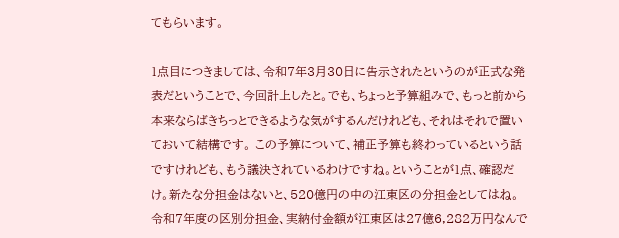てもらいます。

1点目につきましては、令和7年3月30日に告示されたというのが正式な発表だということで、今回計上したと。でも、ちょっと予算組みで、もっと前から本来ならばきちっとできるような気がするんだけれども、それはそれで置いておいて結構です。 この予算について、補正予算も終わっているという話ですけれども、もう議決されているわけですね。ということが1点、確認だけ。新たな分担金はないと、520億円の中の江東区の分担金としてはね。令和7年度の区別分担金、実納付金額が江東区は27億6,282万円なんで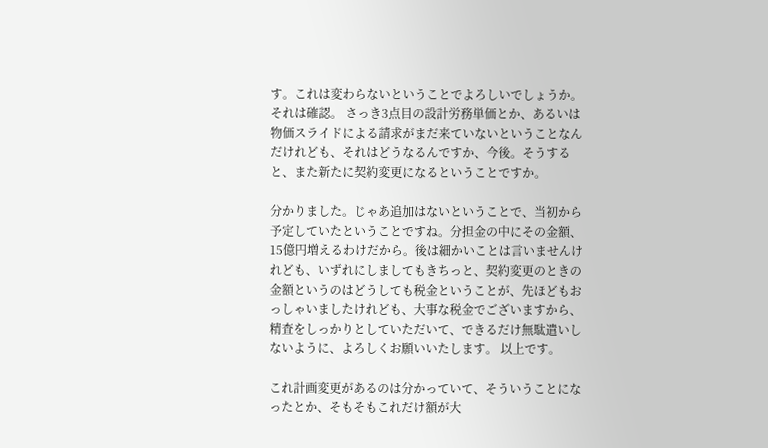す。これは変わらないということでよろしいでしょうか。それは確認。 さっき3点目の設計労務単価とか、あるいは物価スライドによる請求がまだ来ていないということなんだけれども、それはどうなるんですか、今後。そうすると、また新たに契約変更になるということですか。

分かりました。じゃあ追加はないということで、当初から予定していたということですね。分担金の中にその金額、15億円増えるわけだから。後は細かいことは言いませんけれども、いずれにしましてもきちっと、契約変更のときの金額というのはどうしても税金ということが、先ほどもおっしゃいましたけれども、大事な税金でございますから、精査をしっかりとしていただいて、できるだけ無駄遣いしないように、よろしくお願いいたします。 以上です。

これ計画変更があるのは分かっていて、そういうことになったとか、そもそもこれだけ額が大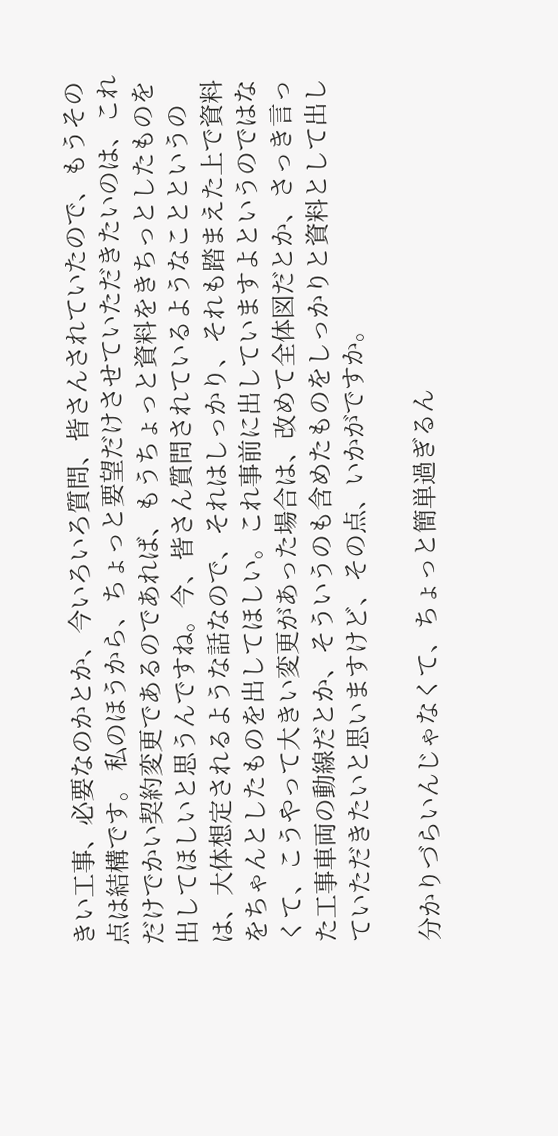きい工事、必要なのかとか、今いろいろ質問、皆さんされていたので、もうその点は結構です。 私のほうから、ちょっと要望だけさせていただきたいのは、これだけでかい契約変更であるのであれば、もうちょっと資料をきちっとしたものを出してほしいと思うんですね。今、皆さん質問されているようなことというのは、大体想定されるような話なので、それはしっかり、それも踏まえた上で資料をちゃんとしたものを出してほしい。これ事前に出していますよというのではなくて、こうやって大きい変更があった場合は、改めて全体図だとか、さっき言った工事車両の動線だとか、そういうのも含めたものをしっかりと資料として出していただきたいと思いますけど、その点、いかがですか。

分かりづらいんじゃなくて、ちょっと簡単過ぎるん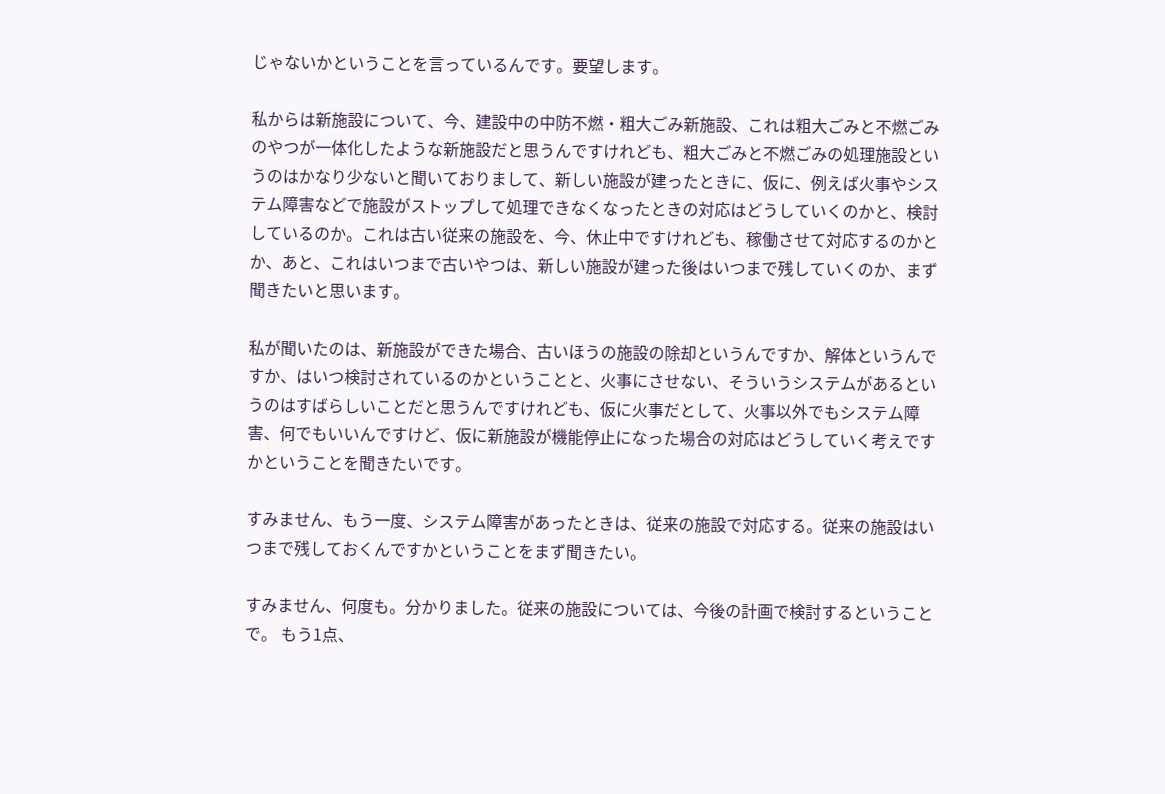じゃないかということを言っているんです。要望します。

私からは新施設について、今、建設中の中防不燃・粗大ごみ新施設、これは粗大ごみと不燃ごみのやつが一体化したような新施設だと思うんですけれども、粗大ごみと不燃ごみの処理施設というのはかなり少ないと聞いておりまして、新しい施設が建ったときに、仮に、例えば火事やシステム障害などで施設がストップして処理できなくなったときの対応はどうしていくのかと、検討しているのか。これは古い従来の施設を、今、休止中ですけれども、稼働させて対応するのかとか、あと、これはいつまで古いやつは、新しい施設が建った後はいつまで残していくのか、まず聞きたいと思います。

私が聞いたのは、新施設ができた場合、古いほうの施設の除却というんですか、解体というんですか、はいつ検討されているのかということと、火事にさせない、そういうシステムがあるというのはすばらしいことだと思うんですけれども、仮に火事だとして、火事以外でもシステム障害、何でもいいんですけど、仮に新施設が機能停止になった場合の対応はどうしていく考えですかということを聞きたいです。

すみません、もう一度、システム障害があったときは、従来の施設で対応する。従来の施設はいつまで残しておくんですかということをまず聞きたい。

すみません、何度も。分かりました。従来の施設については、今後の計画で検討するということで。 もう1点、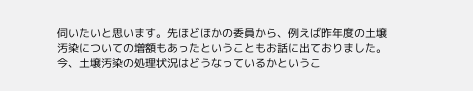伺いたいと思います。先ほどほかの委員から、例えば昨年度の土壌汚染についての増額もあったということもお話に出ておりました。今、土壌汚染の処理状況はどうなっているかというこ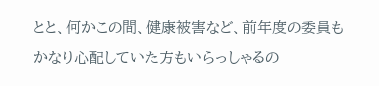とと、何かこの間、健康被害など、前年度の委員もかなり心配していた方もいらっしゃるの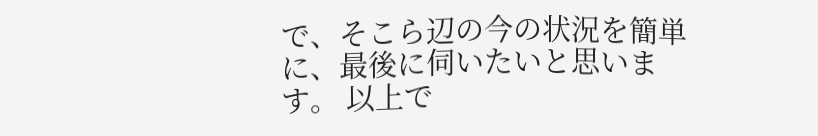で、そこら辺の今の状況を簡単に、最後に伺いたいと思います。 以上で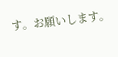す。お願いします。